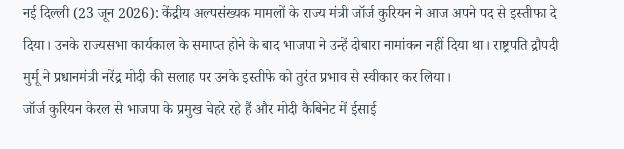नई दिल्ली (23 जून 2026): केंद्रीय अल्पसंख्यक मामलों के राज्य मंत्री जॉर्ज कुरियन ने आज अपने पद से इस्तीफा दे दिया। उनके राज्यसभा कार्यकाल के समाप्त होने के बाद भाजपा ने उन्हें दोबारा नामांकन नहीं दिया था। राष्ट्रपति द्रौपदी मुर्मू ने प्रधानमंत्री नरेंद्र मोदी की सलाह पर उनके इस्तीफे को तुरंत प्रभाव से स्वीकार कर लिया।
जॉर्ज कुरियन केरल से भाजपा के प्रमुख चेहरे रहे हैं और मोदी कैबिनेट में ईसाई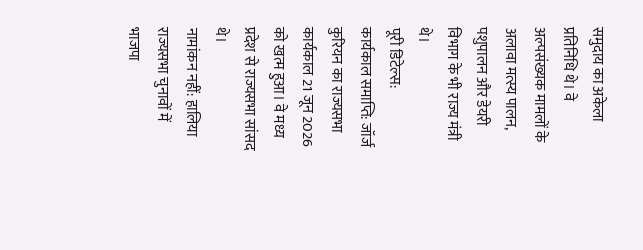समुदाय का अकेला प्रतिनिधि थे। वे अल्पसंख्यक मामलों के अलावा मत्स्य पालन, पशुपालन और डेयरी विभाग के भी राज्य मंत्री थे।
पूरी डिटेल्स:
कार्यकाल समाप्ति: जॉर्ज कुरियन का राज्यसभा कार्यकाल 21 जून 2026 को खत्म हुआ। वे मध्य प्रदेश से राज्यसभा सांसद थे।
नामांकन नहीं: हालिया राज्यसभा चुनावों में भाजपा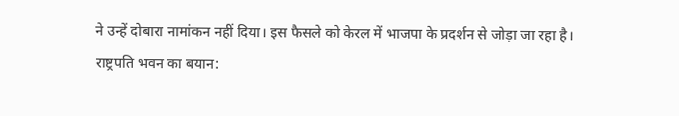ने उन्हें दोबारा नामांकन नहीं दिया। इस फैसले को केरल में भाजपा के प्रदर्शन से जोड़ा जा रहा है।
राष्ट्रपति भवन का बयान: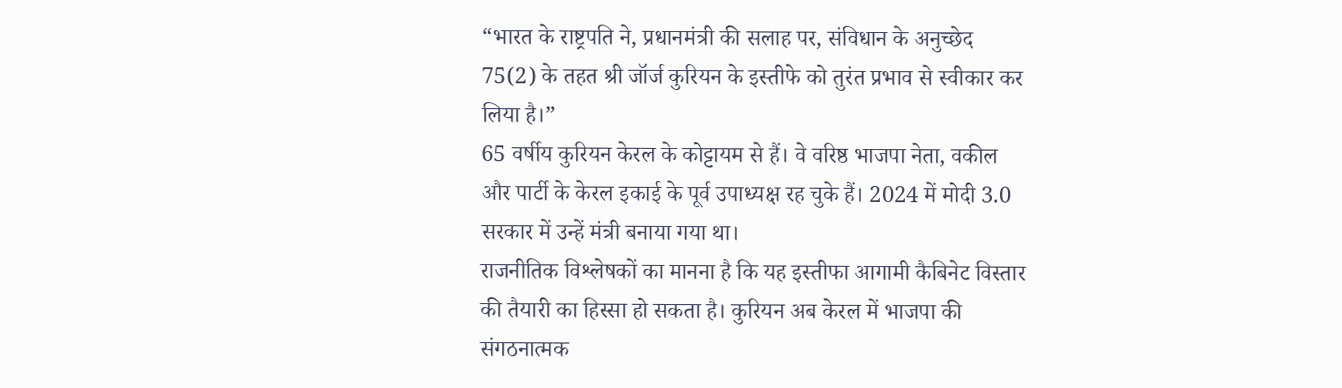“भारत के राष्ट्रपति ने, प्रधानमंत्री की सलाह पर, संविधान के अनुच्छेद 75(2) के तहत श्री जॉर्ज कुरियन के इस्तीफे को तुरंत प्रभाव से स्वीकार कर लिया है।”
65 वर्षीय कुरियन केरल के कोट्टायम से हैं। वे वरिष्ठ भाजपा नेता, वकील और पार्टी के केरल इकाई के पूर्व उपाध्यक्ष रह चुके हैं। 2024 में मोदी 3.0 सरकार में उन्हें मंत्री बनाया गया था।
राजनीतिक विश्लेषकों का मानना है कि यह इस्तीफा आगामी कैबिनेट विस्तार की तैयारी का हिस्सा हो सकता है। कुरियन अब केरल में भाजपा की संगठनात्मक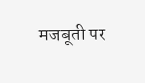मजबूती पर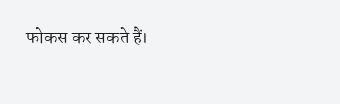फोकस कर सकते हैं।